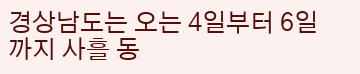경상남도는 오는 4일부터 6일까지 사흘 동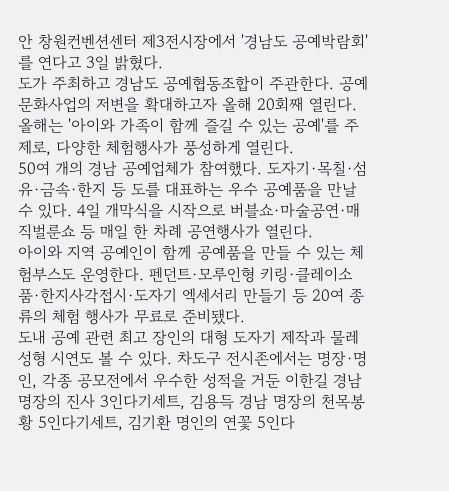안 창원컨벤션센터 제3전시장에서 '경남도 공예박람회'를 연다고 3일 밝혔다.
도가 주최하고 경남도 공예협동조합이 주관한다. 공예문화사업의 저변을 확대하고자 올해 20회째 열린다. 올해는 '아이와 가족이 함께 즐길 수 있는 공예'를 주제로, 다양한 체험행사가 풍성하게 열린다.
50여 개의 경남 공예업체가 참여했다. 도자기·목칠·섬유·금속·한지 등 도를 대표하는 우수 공예품을 만날 수 있다. 4일 개막식을 시작으로 버블쇼·마술공연·매직벌룬쇼 등 매일 한 차례 공연행사가 열린다.
아이와 지역 공예인이 함께 공예품을 만들 수 있는 체험부스도 운영한다. 펜던트·모루인형 키링·클레이소품·한지사각접시·도자기 엑세서리 만들기 등 20여 종류의 체험 행사가 무료로 준비됐다.
도내 공예 관련 최고 장인의 대형 도자기 제작과 물레 성형 시연도 볼 수 있다. 차도구 전시존에서는 명장·명인, 각종 공모전에서 우수한 성적을 거둔 이한길 경남 명장의 진사 3인다기세트, 김용득 경남 명장의 천목봉황 5인다기세트, 김기환 명인의 연꽃 5인다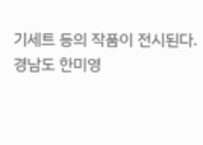기세트 등의 작품이 전시된다.
경남도 한미영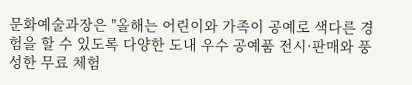문화예술과장은 "올해는 어린이와 가족이 공예로 색다른 경험을 할 수 있도록 다양한 도내 우수 공예품 전시·판매와 풍성한 무료 체험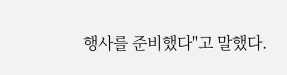행사를 준비했다"고 말했다.